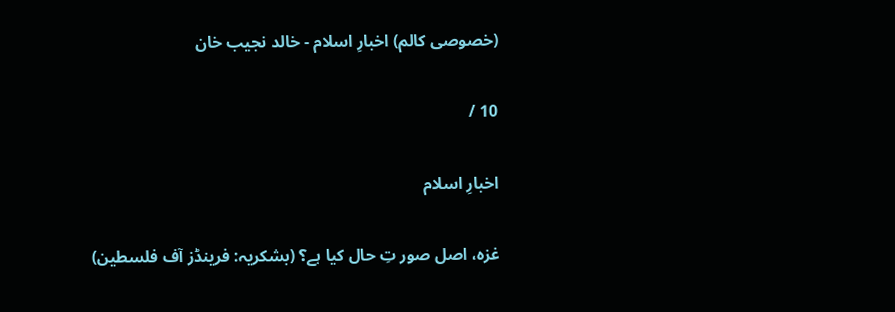(خصوصی کالم) اخبارِ اسلام - خالد نجیب خان

10 /

اخبارِ اسلام

غزہ، اصل صور تِ حال کیا ہے؟ (بشکریہ: فرینڈز آف فلسطین)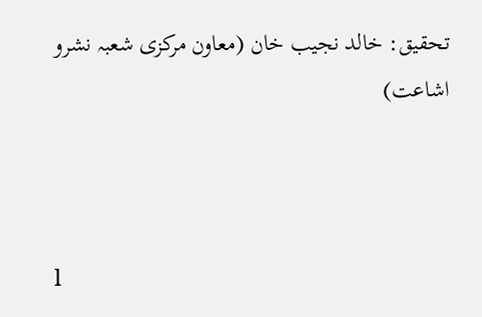تحقیق: خالد نجیب خان (معاون مرکزی شعبہ نشرو اشاعت)



l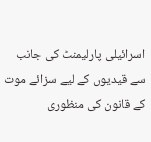اسرائیلی پارلیمنٹ کی جانب سے قیدیوں کے لیے سزائے موت کے قانون کی منظوری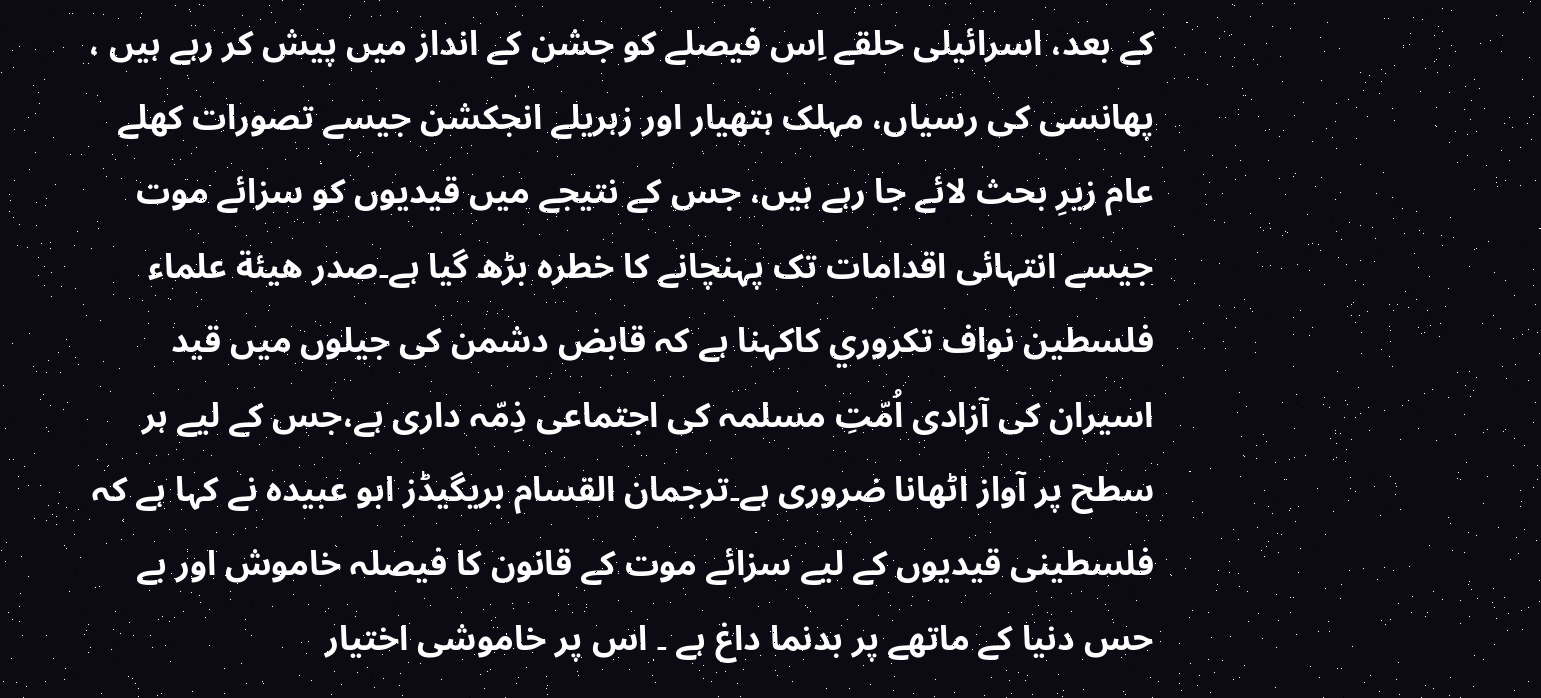کے بعد، اسرائیلی حلقے اِس فیصلے کو جشن کے انداز میں پیش کر رہے ہیں ، پھانسی کی رسیاں، مہلک ہتھیار اور زہریلے انجکشن جیسے تصورات کھلے عام زیرِ بحث لائے جا رہے ہیں، جس کے نتیجے میں قیدیوں کو سزائے موت جیسے انتہائی اقدامات تک پہنچانے کا خطرہ بڑھ گیا ہے۔صدر هيئة علماء فلسطين نواف تكروري کاکہنا ہے کہ قابض دشمن کی جیلوں میں قید اسیران کی آزادی اُمّتِ مسلمہ کی اجتماعی ذِمّہ داری ہے،جس کے لیے ہر سطح پر آواز اٹھانا ضروری ہے۔ترجمان القسام بریگیڈز ابو عبيدہ نے کہا ہے کہ فلسطینی قیدیوں کے لیے سزائے موت کے قانون کا فیصلہ خاموش اور بے حس دنیا کے ماتھے پر بدنما داغ ہے ۔ اس پر خاموشی اختیار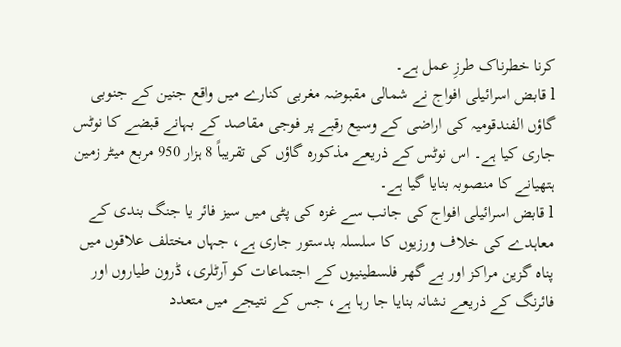کرنا خطرناک طرزِ عمل ہے۔
l قابض اسرائیلی افواج نے شمالی مقبوضہ مغربی کنارے میں واقع جنین کے جنوبی گاؤں الفندقومیہ کی اراضی کے وسیع رقبے پر فوجی مقاصد کے بہانے قبضے کا نوٹس جاری کیا ہے۔ اس نوٹس کے ذریعے مذکورہ گاؤں کی تقریباً 8 ہزار 950 مربع میٹر زمین ہتھیانے کا منصوبہ بنایا گیا ہے۔
l قابض اسرائیلی افواج کی جانب سے غزہ کی پٹی میں سیز فائر یا جنگ بندی کے معاہدے کی خلاف ورزیوں کا سلسلہ بدستور جاری ہے، جہاں مختلف علاقوں میں پناہ گزین مراکز اور بے گھر فلسطینیوں کے اجتماعات کو آرٹلری، ڈرون طیاروں اور فائرنگ کے ذریعے نشانہ بنایا جا رہا ہے، جس کے نتیجے میں متعدد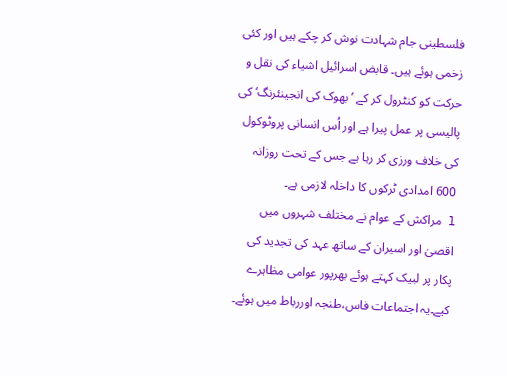فلسطینی جام شہادت نوش کر چکے ہیں اور کئی زخمی ہوئے ہیں۔ قابض اسرائیل اشیاء کی نقل و حرکت کو کنٹرول کر کے ’بھوک کی انجینئرنگ‘ کی پالیسی پر عمل پیرا ہے اور اُس انسانی پروٹوکول کی خلاف ورزی کر رہا ہے جس کے تحت روزانہ 600 امدادی ٹرکوں کا داخلہ لازمی ہے۔
l مراکش کے عوام نے مختلف شہروں میں اقصیٰ اور اسیران کے ساتھ عہد کی تجدید کی پکار پر لبیک کہتے ہوئے بھرپور عوامی مظاہرے کیے۔یہ اجتماعات فاس،طنجہ اوررباط میں ہوئے۔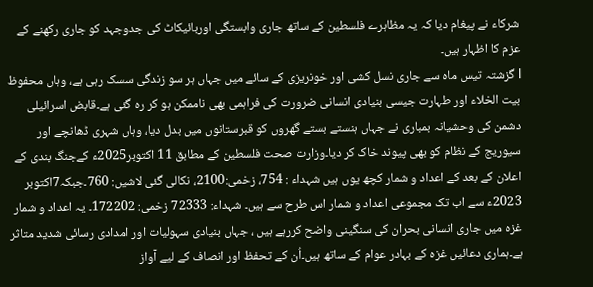شرکاء نے پیغام دیا کہ یہ مظاہرے فلسطین کے ساتھ جاری وابستگی اوربائیکاٹ کی جدوجہد کو جاری رکھنے کے عزم کا اظہار ہیں۔
l گزشتہ تیس ماہ سے جاری نسل کشی اور خونریزی کے سائے میں جہاں ہر سو زندگی سسک رہی ہے، وہاں محفوظ بیت الخلاء اور طہارت جیسی بنیادی انسانی ضرورت کی فراہمی بھی ناممکن ہو کر رہ گئی ہے۔قابض اسرائیلی دشمن کی وحشیانہ بمباری نے جہاں ہنستے بستے گھروں کو قبرستانوں میں بدل دیا، وہاں شہری ڈھانچے اور سیوریج کے نظام کو بھی پیوند خاک کر دیا۔وزارت صحت فلسطین کے مطابق 11 اکتوبر2025ء کےجنگ بندی کے اعلان کے بعد کے اعداد و شمار کچھ یوں ہیں شہداء : 754، زخمی:2100، نکالی گئی لاشیں: 760۔جبکہ7اکتوبر 2023ء سے اب تک مجموعی اعداد و شمار اس طرح سے ہیں۔ شہداء: 72333 زخمی: 172202۔ یہ اعداد و شمار غزہ میں جاری انسانی بحران کی سنگینی واضح کررہے ہیں ، جہاں بنیادی سہولیات اور امدادی رسائی شدید متاثر ہے۔ہماری دعائیں غزہ کے بہادر عوام کے ساتھ ہیں۔اُن کے تحفظ اور انصاف کے لیے آواز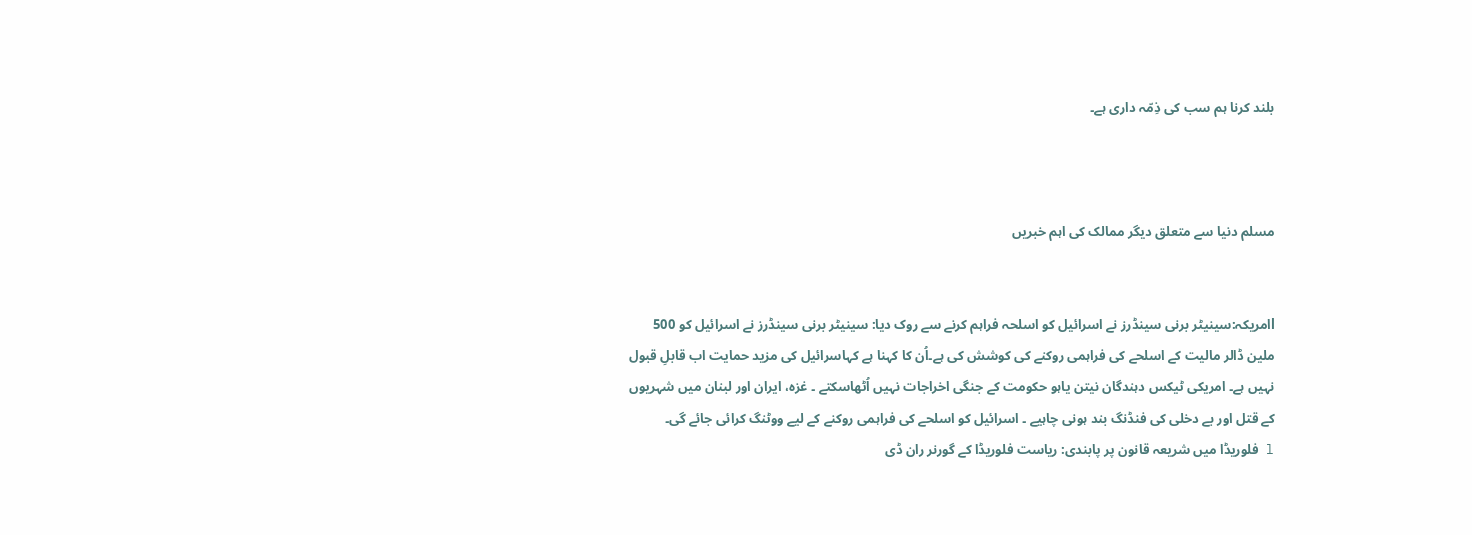بلند کرنا ہم سب کی ذِمّہ داری ہے۔



مسلم دنیا سے متعلق دیگر ممالک کی اہم خبریں


lامریکہ:سینیٹر برنی سینڈرز نے اسرائیل کو اسلحہ فراہم کرنے سے روک دیا: سینیٹر برنی سینڈرز نے اسرائیل کو 500 ملین ڈالر مالیت کے اسلحے کی فراہمی روکنے کی کوشش کی ہے۔اُن کا کہنا ہے کہاسرائیل کی مزید حمایت اب قابلِ قبول نہیں ہے۔ امریکی ٹیکس دہندگان نیتن یاہو حکومت کے جنگی اخراجات نہیں اُٹھاسکتے ۔ غزہ، ایران اور لبنان میں شہریوں کے قتل اور بے دخلی کی فنڈنگ بند ہونی چاہیے ۔ اسرائیل کو اسلحے کی فراہمی روکنے کے لیے ووٹنگ کرائی جائے گی۔
l فلوریڈا میں شریعہ قانون پر پابندی: ریاست فلوریڈا کے گورنر ران ڈی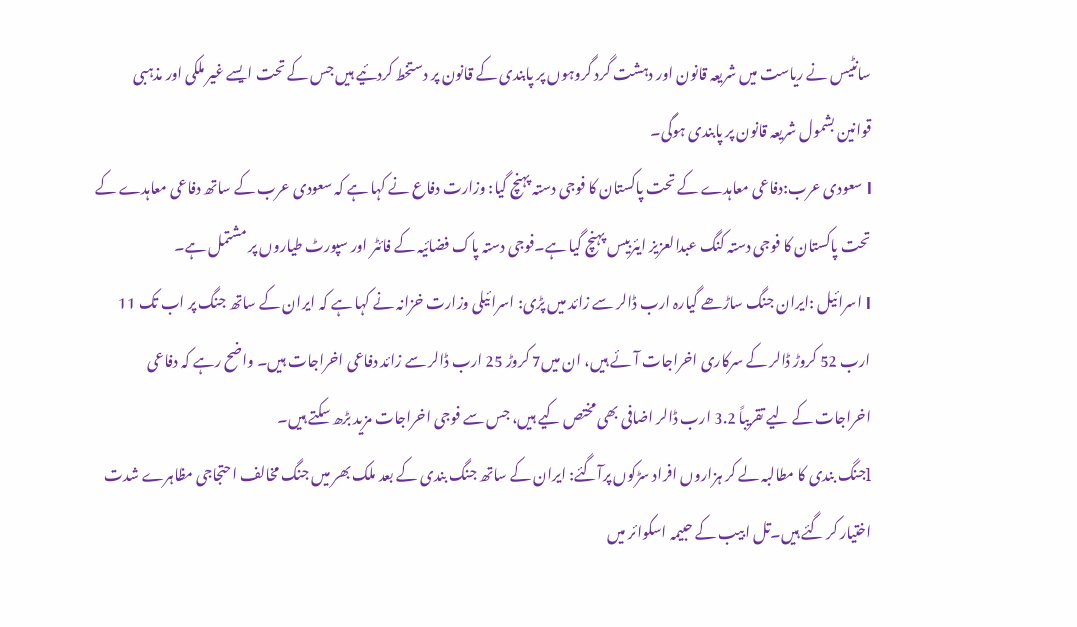سانٹیس نے ریاست میں شریعہ قانون اور دہشت گرد گروہوں پر پابندی کے قانون پر دستخط کردئیے ہیں جس کے تحت ایسے غیر ملکی اور مذہبی قوانین بشمول شریعہ قانون پر پابندی ہوگی۔
l سعودی عرب:دفاعی معاہدے کے تحت پاکستان کا فوجی دستہ پہنچ گیا: وزارت دفاع نے کہا ہے کہ سعودی عرب کے ساتھ دفاعی معاہدے کے تحت پاکستان کا فوجی دستہ کنگ عبدالعزیز ایئربیس پہنچ گیا ہے۔فوجی دستہ پاک فضائیہ کے فائٹر اور سپورٹ طیاروں پر مشتمل ہے۔
l اسرائیل :ایران جنگ ساڑھے گیارہ ارب ڈالر سے زائد میں پڑی: اسرائیلی وزارت خزانہ نے کہا ہے کہ ایران کے ساتھ جنگ پر اب تک 11 ارب 52 کروڑ ڈالر کے سرکاری اخراجات آئے ہیں، ان میں7 کروڑ 25 ارب ڈالر سے زائد دفاعی اخراجات ہیں۔ واضح رہے کہ دفاعی اخراجات کے لیے تقریباً 3.2 ارب ڈالر اضافی بھی مختص کیے ہیں، جس سے فوجی اخراجات مزید بڑھ سکتے ہیں۔
lجنگ بندی کا مطالبہ لے کر ہزاروں افراد سڑکوں پرآگئے: ایران کے ساتھ جنگ بندی کے بعد ملک بھر میں جنگ مخالف احتجاجی مظاہرے شدت اختیار کر گئے ہیں۔تل ابیب کے حبیمہ اسکوائر میں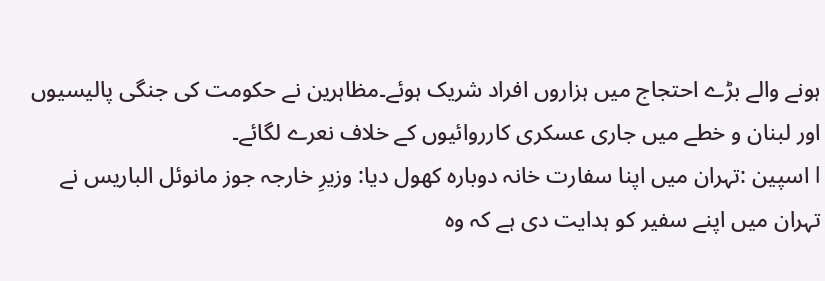ہونے والے بڑے احتجاج میں ہزاروں افراد شریک ہوئے۔مظاہرین نے حکومت کی جنگی پالیسیوں اور لبنان و خطے میں جاری عسکری کارروائیوں کے خلاف نعرے لگائے۔
l اسپین :تہران میں اپنا سفارت خانہ دوبارہ کھول دیا: وزیرِ خارجہ جوز مانوئل الباریس نے تہران میں اپنے سفیر کو ہدایت دی ہے کہ وہ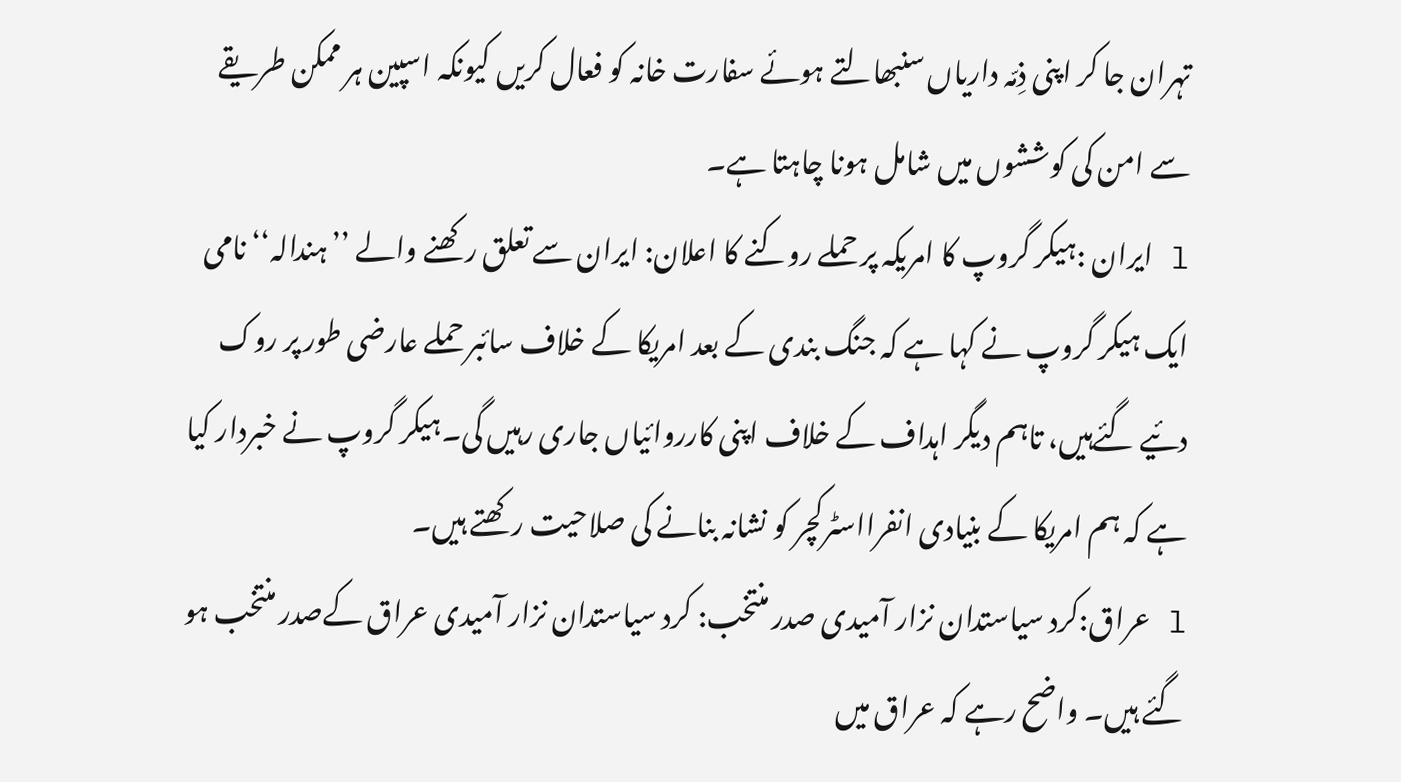تہران جا کر اپنی ذِمّہ داریاں سنبھالتے ہوئے سفارت خانہ کو فعال کریں کیونکہ اسپین ہر ممکن طریقے سے امن کی کوششوں میں شامل ہونا چاہتا ہے۔
l ایران :ہیکر گروپ کا امریکہ پر حملے روکنے کا اعلان: ایران سے تعلق رکھنے والے ’’ہندالہ‘‘ نامی ایک ہیکر گروپ نے کہا ہے کہ جنگ بندی کے بعد امریکا کے خلاف سائبر حملے عارضی طور پر روک دئیے گئےہیں، تاہم دیگر اہداف کے خلاف اپنی کارروائیاں جاری رہیں گی۔ہیکر گروپ نے خبردار کیا ہے کہ ہم امریکا کے بنیادی انفرااسٹرکچر کو نشانہ بنانے کی صلاحیت رکھتے ہیں۔
l عراق:کرد سیاستدان نزار آمیدی صدر منتخب: کرد سیاستدان نزار آمیدی عراق کےصدر منتخب ہو گئے ہیں۔ واضح رہے کہ عراق میں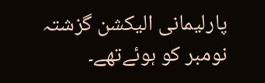پارلیمانی الیکشن گزشتہ نومبر کو ہوئےتھے۔